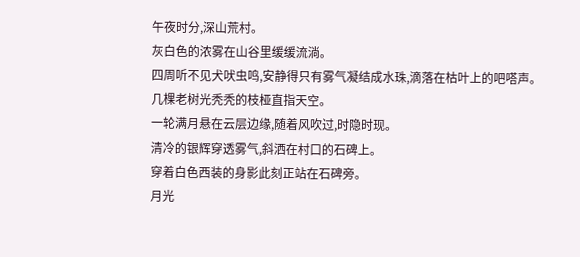午夜时分,深山荒村。
灰白色的浓雾在山谷里缓缓流淌。
四周听不见犬吠虫鸣,安静得只有雾气凝结成水珠,滴落在枯叶上的吧嗒声。
几棵老树光秃秃的枝桠直指天空。
一轮满月悬在云层边缘,随着风吹过,时隐时现。
清冷的银辉穿透雾气,斜洒在村口的石碑上。
穿着白色西装的身影此刻正站在石碑旁。
月光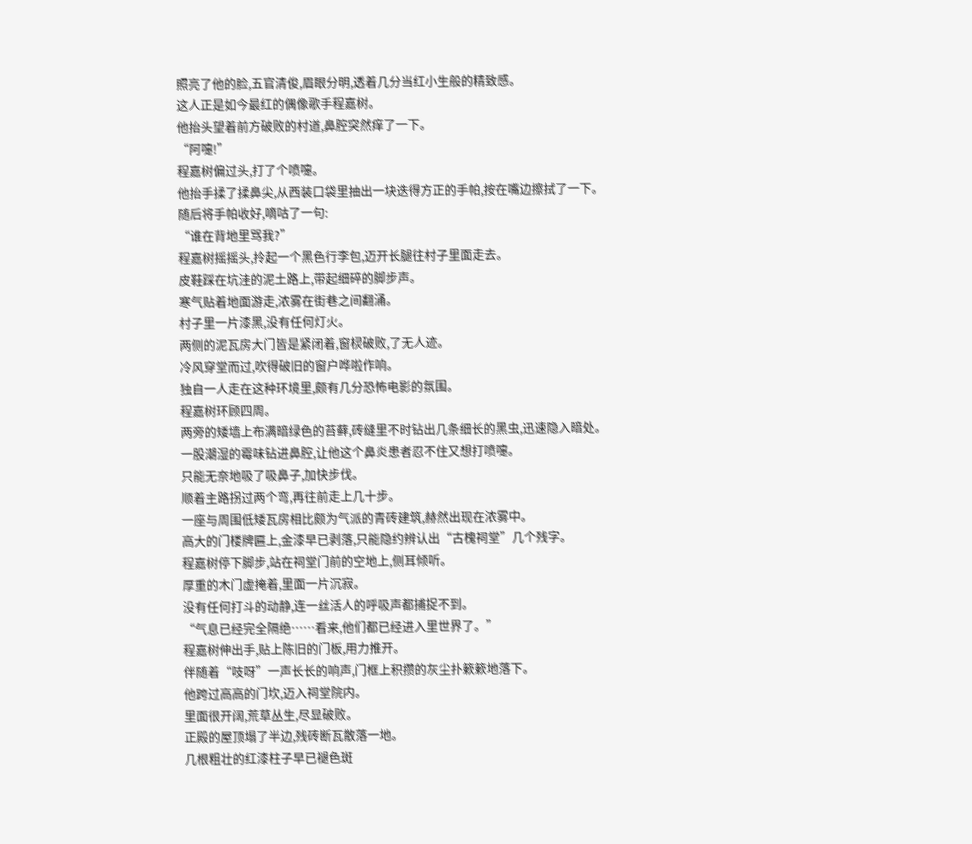照亮了他的脸,五官清俊,眉眼分明,透着几分当红小生般的精致感。
这人正是如今最红的偶像歌手程嘉树。
他抬头望着前方破败的村道,鼻腔突然痒了一下。
“阿嚏!”
程嘉树偏过头,打了个喷嚏。
他抬手揉了揉鼻尖,从西装口袋里抽出一块迭得方正的手帕,按在嘴边擦拭了一下。
随后将手帕收好,嘀咕了一句:
“谁在背地里骂我?”
程嘉树摇摇头,拎起一个黑色行李包,迈开长腿往村子里面走去。
皮鞋踩在坑洼的泥土路上,带起细碎的脚步声。
寒气贴着地面游走,浓雾在街巷之间翻涌。
村子里一片漆黑,没有任何灯火。
两侧的泥瓦房大门皆是紧闭着,窗棂破败,了无人迹。
冷风穿堂而过,吹得破旧的窗户哗啦作响。
独自一人走在这种环境里,颇有几分恐怖电影的氛围。
程嘉树环顾四周。
两旁的矮墙上布满暗绿色的苔藓,砖缝里不时钻出几条细长的黑虫,迅速隐入暗处。
一股潮湿的霉味钻进鼻腔,让他这个鼻炎患者忍不住又想打喷嚏。
只能无奈地吸了吸鼻子,加快步伐。
顺着主路拐过两个弯,再往前走上几十步。
一座与周围低矮瓦房相比颇为气派的青砖建筑,赫然出现在浓雾中。
高大的门楼牌匾上,金漆早已剥落,只能隐约辨认出“古槐祠堂”几个残字。
程嘉树停下脚步,站在祠堂门前的空地上,侧耳倾听。
厚重的木门虚掩着,里面一片沉寂。
没有任何打斗的动静,连一丝活人的呼吸声都捕捉不到。
“气息已经完全隔绝……看来,他们都已经进入里世界了。”
程嘉树伸出手,贴上陈旧的门板,用力推开。
伴随着“吱呀”一声长长的响声,门框上积攒的灰尘扑簌簌地落下。
他跨过高高的门坎,迈入祠堂院内。
里面很开阔,荒草丛生,尽显破败。
正殿的屋顶塌了半边,残砖断瓦散落一地。
几根粗壮的红漆柱子早已褪色斑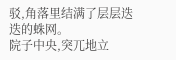驳,角落里结满了层层迭迭的蛛网。
院子中央,突兀地立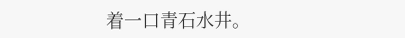着一口青石水井。